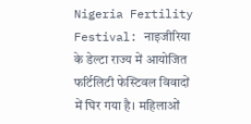Nigeria Fertility Festival: नाइजीरिया के डेल्टा राज्य में आयोजित फर्टिलिटी फेस्टिवल विवादों में घिर गया है। महिलाओं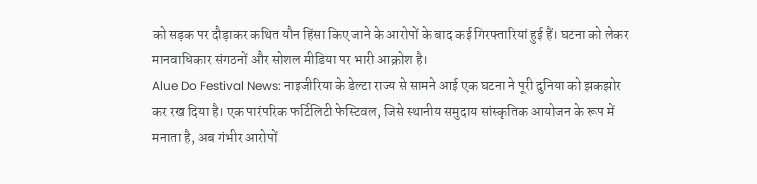को सड़क पर दौड़ाकर कथित यौन हिंसा किए जाने के आरोपों के बाद कई गिरफ्तारियां हुई हैं। घटना को लेकर मानवाधिकार संगठनों और सोशल मीडिया पर भारी आक्रोश है।
Alue Do Festival News: नाइजीरिया के डेल्टा राज्य से सामने आई एक घटना ने पूरी दुनिया को झकझोर कर रख दिया है। एक पारंपरिक फर्टिलिटी फेस्टिवल, जिसे स्थानीय समुदाय सांस्कृतिक आयोजन के रूप में मनाता है, अब गंभीर आरोपों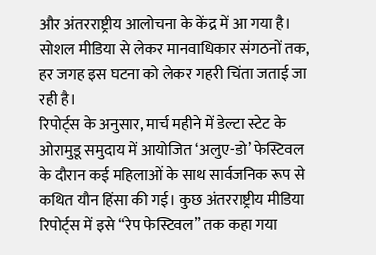और अंतरराष्ट्रीय आलोचना के केंद्र में आ गया है। सोशल मीडिया से लेकर मानवाधिकार संगठनों तक, हर जगह इस घटना को लेकर गहरी चिंता जताई जा रही है।
रिपोर्ट्स के अनुसार, मार्च महीने में डेल्टा स्टेट के ओरामुडू समुदाय में आयोजित ‘अलुए-डो’ फेस्टिवल के दौरान कई महिलाओं के साथ सार्वजनिक रूप से कथित यौन हिंसा की गई। कुछ अंतरराष्ट्रीय मीडिया रिपोर्ट्स में इसे “रेप फेस्टिवल” तक कहा गया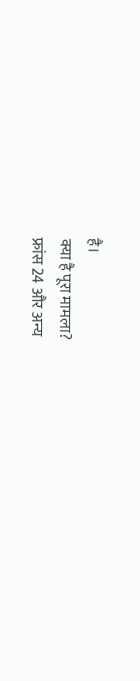है।
क्या है पूरा मामला?
फ्रांस 24 और अन्य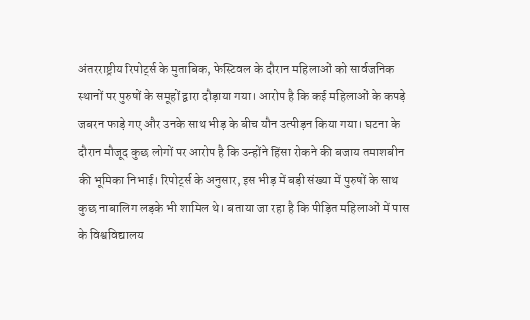अंतरराष्ट्रीय रिपोर्ट्स के मुताबिक, फेस्टिवल के दौरान महिलाओं को सार्वजनिक स्थानों पर पुरुषों के समूहों द्वारा दौड़ाया गया। आरोप है कि कई महिलाओं के कपड़े जबरन फाड़े गए और उनके साथ भीड़ के बीच यौन उत्पीड़न किया गया। घटना के दौरान मौजूद कुछ लोगों पर आरोप है कि उन्होंने हिंसा रोकने की बजाय तमाशबीन की भूमिका निभाई। रिपोर्ट्स के अनुसार, इस भीड़ में बड़ी संख्या में पुरुषों के साथ कुछ नाबालिग लड़के भी शामिल थे। बताया जा रहा है कि पीड़ित महिलाओं में पास के विश्वविद्यालय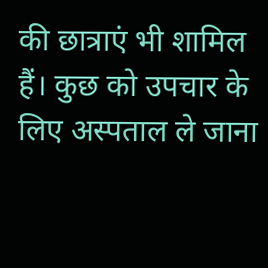की छात्राएं भी शामिल हैं। कुछ को उपचार के लिए अस्पताल ले जाना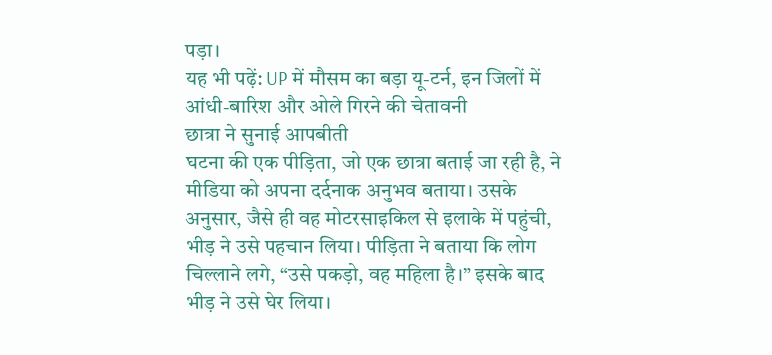पड़ा।
यह भी पढ़ें: UP में मौसम का बड़ा यू-टर्न, इन जिलों में आंधी-बारिश और ओले गिरने की चेतावनी
छात्रा ने सुनाई आपबीती
घटना की एक पीड़िता, जो एक छात्रा बताई जा रही है, ने मीडिया को अपना दर्दनाक अनुभव बताया। उसके अनुसार, जैसे ही वह मोटरसाइकिल से इलाके में पहुंची, भीड़ ने उसे पहचान लिया। पीड़िता ने बताया कि लोग चिल्लाने लगे, “उसे पकड़ो, वह महिला है।” इसके बाद भीड़ ने उसे घेर लिया।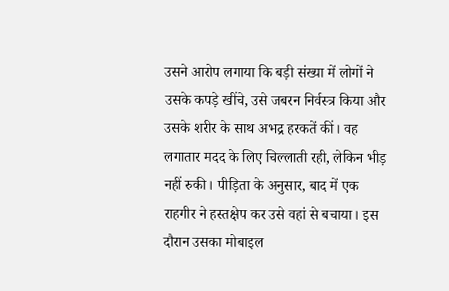उसने आरोप लगाया कि बड़ी संख्या में लोगों ने उसके कपड़े खींचे, उसे जबरन निर्वस्त्र किया और उसके शरीर के साथ अभद्र हरकतें कीं। वह लगातार मदद के लिए चिल्लाती रही, लेकिन भीड़ नहीं रुकी। पीड़िता के अनुसार, बाद में एक राहगीर ने हस्तक्षेप कर उसे वहां से बचाया। इस दौरान उसका मोबाइल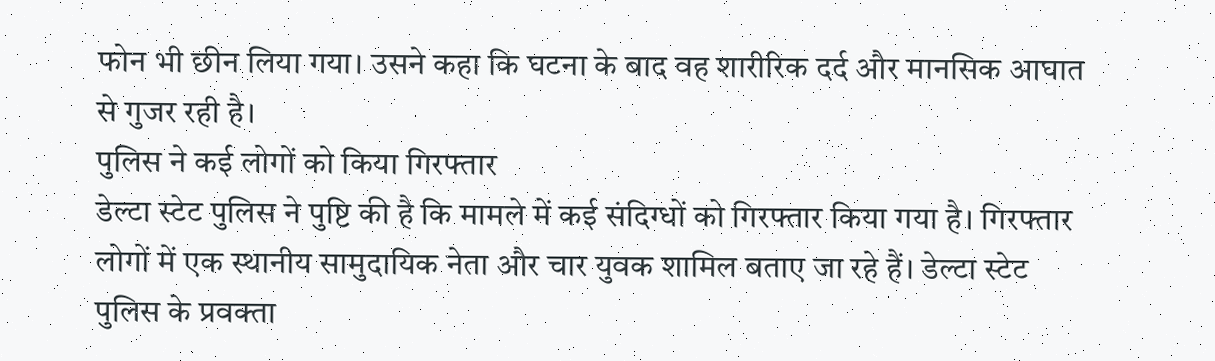फोन भी छीन लिया गया। उसने कहा कि घटना के बाद वह शारीरिक दर्द और मानसिक आघात से गुजर रही है।
पुलिस ने कई लोगों को किया गिरफ्तार
डेल्टा स्टेट पुलिस ने पुष्टि की है कि मामले में कई संदिग्धों को गिरफ्तार किया गया है। गिरफ्तार लोगों में एक स्थानीय सामुदायिक नेता और चार युवक शामिल बताए जा रहे हैं। डेल्टा स्टेट पुलिस के प्रवक्ता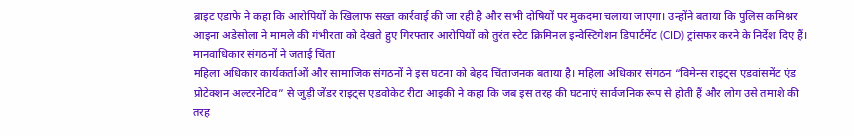ब्राइट एडाफे ने कहा कि आरोपियों के खिलाफ सख्त कार्रवाई की जा रही है और सभी दोषियों पर मुकदमा चलाया जाएगा। उन्होंने बताया कि पुलिस कमिश्नर आइना अडेसोला ने मामले की गंभीरता को देखते हुए गिरफ्तार आरोपियों को तुरंत स्टेट क्रिमिनल इन्वेस्टिगेशन डिपार्टमेंट (CID) ट्रांसफर करने के निर्देश दिए हैं।
मानवाधिकार संगठनों ने जताई चिंता
महिला अधिकार कार्यकर्ताओं और सामाजिक संगठनों ने इस घटना को बेहद चिंताजनक बताया है। महिला अधिकार संगठन “विमेन्स राइट्स एडवांसमेंट एंड प्रोटेक्शन अल्टरनेटिव” से जुड़ी जेंडर राइट्स एडवोकेट रीटा आइकी ने कहा कि जब इस तरह की घटनाएं सार्वजनिक रूप से होती हैं और लोग उसे तमाशे की तरह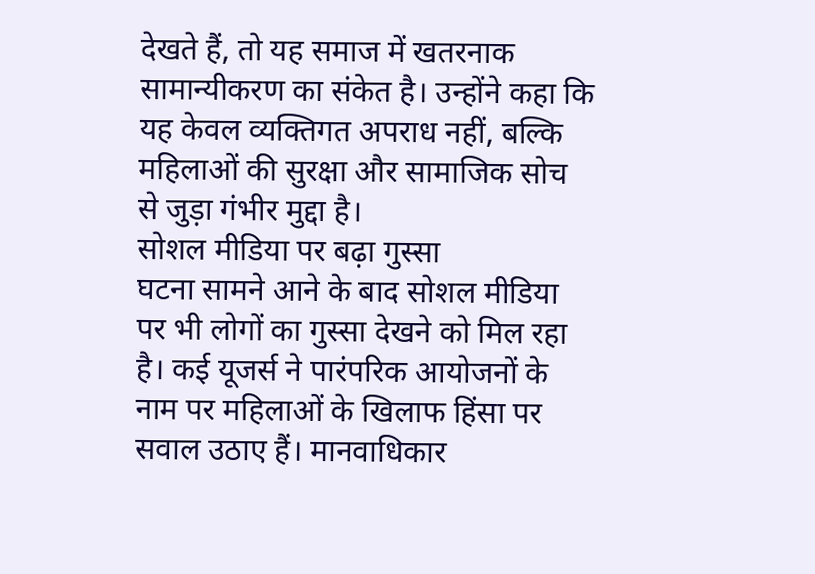देखते हैं, तो यह समाज में खतरनाक सामान्यीकरण का संकेत है। उन्होंने कहा कि यह केवल व्यक्तिगत अपराध नहीं, बल्कि महिलाओं की सुरक्षा और सामाजिक सोच से जुड़ा गंभीर मुद्दा है।
सोशल मीडिया पर बढ़ा गुस्सा
घटना सामने आने के बाद सोशल मीडिया पर भी लोगों का गुस्सा देखने को मिल रहा है। कई यूजर्स ने पारंपरिक आयोजनों के नाम पर महिलाओं के खिलाफ हिंसा पर सवाल उठाए हैं। मानवाधिकार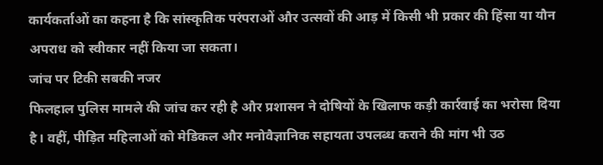कार्यकर्ताओं का कहना है कि सांस्कृतिक परंपराओं और उत्सवों की आड़ में किसी भी प्रकार की हिंसा या यौन अपराध को स्वीकार नहीं किया जा सकता।
जांच पर टिकी सबकी नजर
फिलहाल पुलिस मामले की जांच कर रही है और प्रशासन ने दोषियों के खिलाफ कड़ी कार्रवाई का भरोसा दिया है। वहीं, पीड़ित महिलाओं को मेडिकल और मनोवैज्ञानिक सहायता उपलब्ध कराने की मांग भी उठ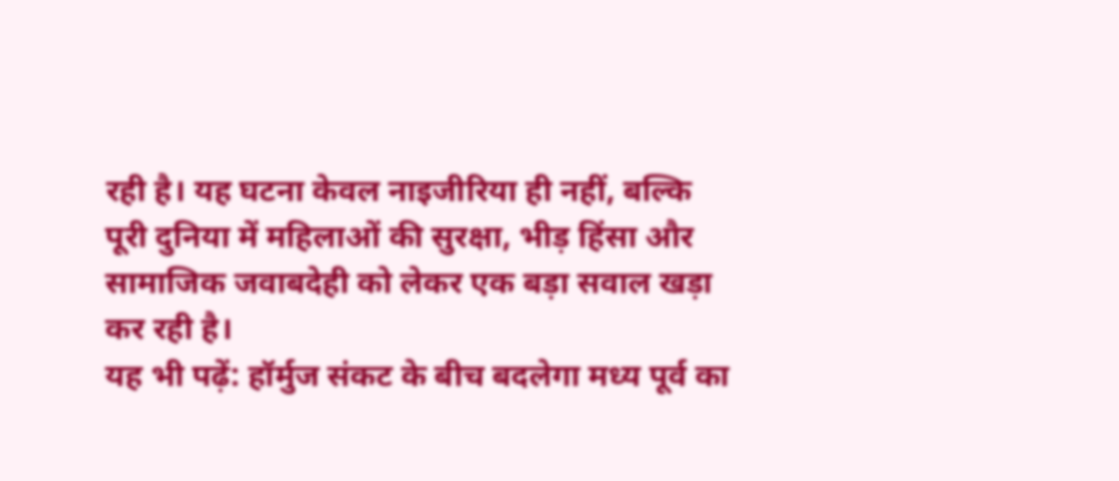रही है। यह घटना केवल नाइजीरिया ही नहीं, बल्कि पूरी दुनिया में महिलाओं की सुरक्षा, भीड़ हिंसा और सामाजिक जवाबदेही को लेकर एक बड़ा सवाल खड़ा कर रही है।
यह भी पढ़ें: हॉर्मुज संकट के बीच बदलेगा मध्य पूर्व का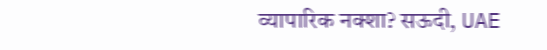व्यापारिक नक्शा? सऊदी, UAE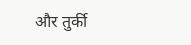और तुर्की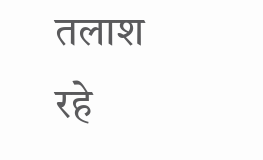तलाश रहे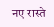नए रास्ते